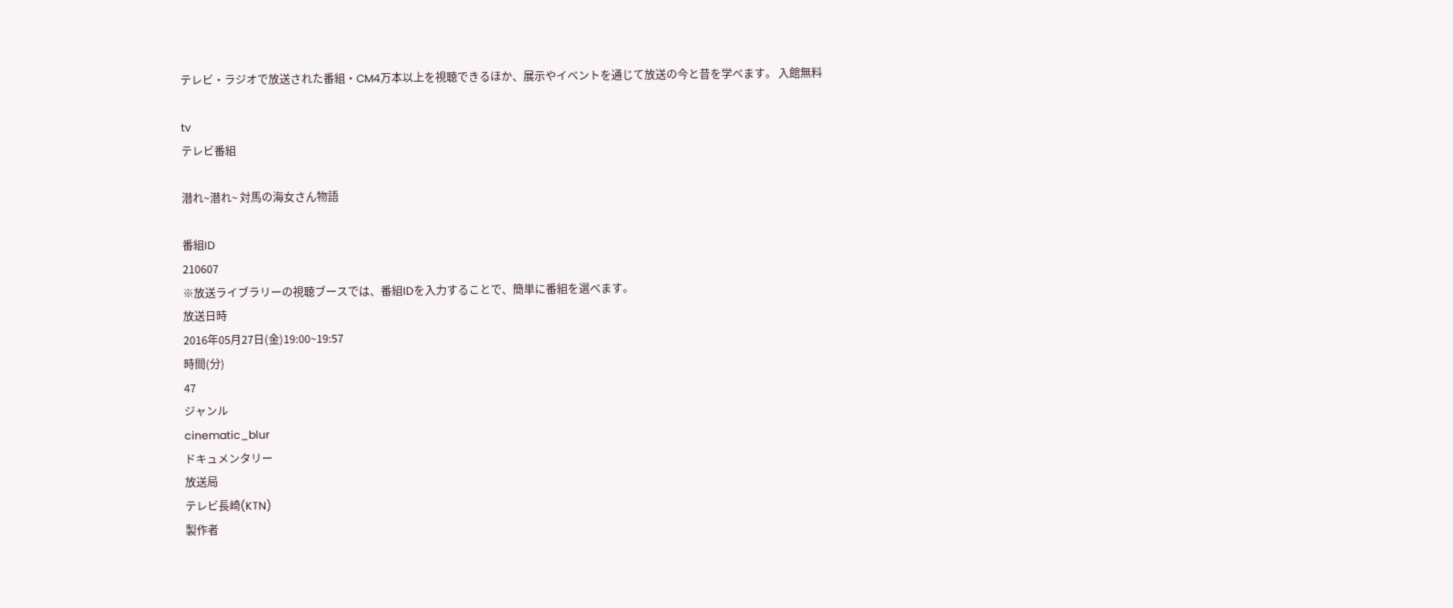テレビ・ラジオで放送された番組・CM4万本以上を視聴できるほか、展示やイベントを通じて放送の今と昔を学べます。 入館無料

tv
テレビ番組

潜れ~潜れ~ 対馬の海女さん物語

番組ID
210607
※放送ライブラリーの視聴ブースでは、番組IDを入力することで、簡単に番組を選べます。
放送日時
2016年05月27日(金)19:00~19:57
時間(分)
47
ジャンル
cinematic_blur
ドキュメンタリー
放送局
テレビ長崎(KTN)
製作者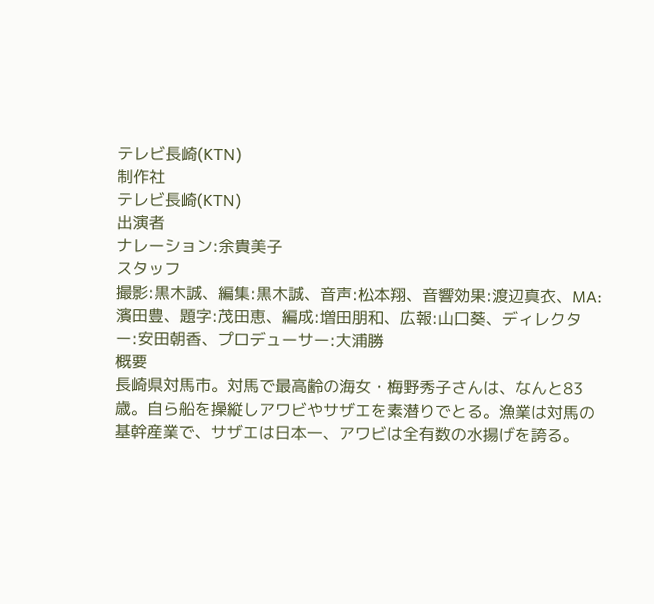テレビ長崎(KTN)
制作社
テレビ長崎(KTN)
出演者
ナレーション:余貴美子
スタッフ
撮影:黒木誠、編集:黒木誠、音声:松本翔、音響効果:渡辺真衣、MA:濱田豊、題字:茂田恵、編成:増田朋和、広報:山口葵、ディレクター:安田朝香、プロデューサー:大浦勝
概要
長崎県対馬市。対馬で最高齢の海女・梅野秀子さんは、なんと83歳。自ら船を操縦しアワビやサザエを素潜りでとる。漁業は対馬の基幹産業で、サザエは日本一、アワビは全有数の水揚げを誇る。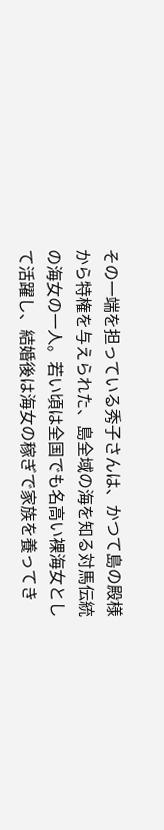その一端を担っている秀子さんは、かつて島の殿様から特権を与えられた、島全域の海を知る対馬伝統の海女の一人。若い頃は全国でも名高い裸海女として活躍し、結婚後は海女の稼ぎで家族を養ってき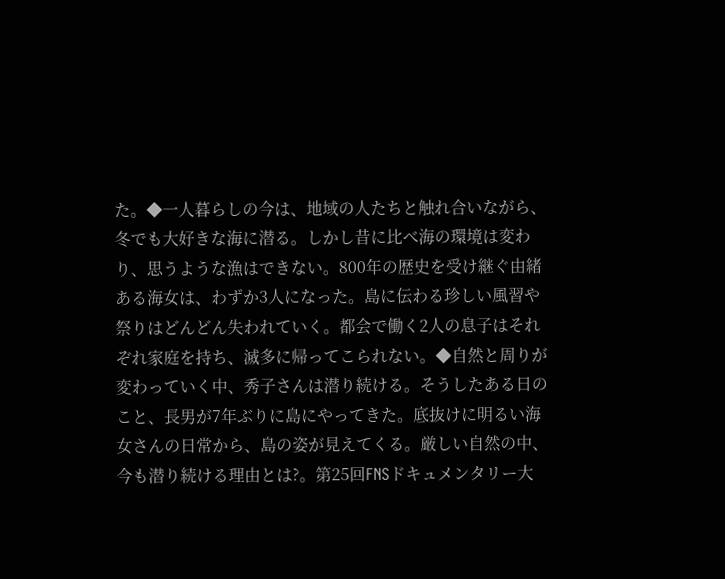た。◆一人暮らしの今は、地域の人たちと触れ合いながら、冬でも大好きな海に潜る。しかし昔に比べ海の環境は変わり、思うような漁はできない。800年の歴史を受け継ぐ由緒ある海女は、わずか3人になった。島に伝わる珍しい風習や祭りはどんどん失われていく。都会で働く2人の息子はそれぞれ家庭を持ち、滅多に帰ってこられない。◆自然と周りが変わっていく中、秀子さんは潜り続ける。そうしたある日のこと、長男が7年ぶりに島にやってきた。底抜けに明るい海女さんの日常から、島の姿が見えてくる。厳しい自然の中、今も潜り続ける理由とは?。第25回FNSドキュメンタリー大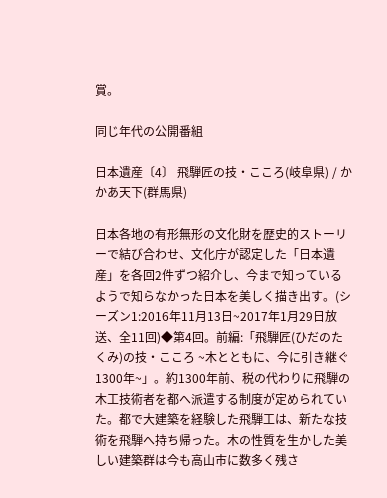賞。

同じ年代の公開番組

日本遺産〔4〕 飛騨匠の技・こころ(岐阜県) / かかあ天下(群馬県)

日本各地の有形無形の文化財を歴史的ストーリーで結び合わせ、文化庁が認定した「日本遺産」を各回2件ずつ紹介し、今まで知っているようで知らなかった日本を美しく描き出す。(シーズン1:2016年11月13日~2017年1月29日放送、全11回)◆第4回。前編:「飛騨匠(ひだのたくみ)の技・こころ ~木とともに、今に引き継ぐ1300年~」。約1300年前、税の代わりに飛騨の木工技術者を都へ派遣する制度が定められていた。都で大建築を経験した飛騨工は、新たな技術を飛騨へ持ち帰った。木の性質を生かした美しい建築群は今も高山市に数多く残さ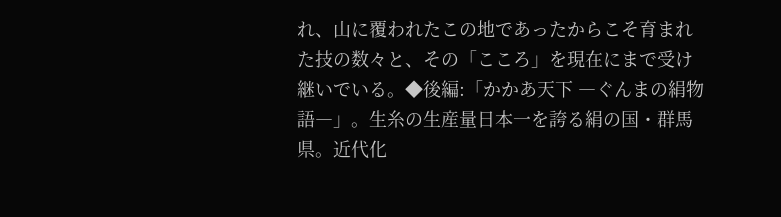れ、山に覆われたこの地であったからこそ育まれた技の数々と、その「こころ」を現在にまで受け継いでいる。◆後編:「かかあ天下 ―ぐんまの絹物語―」。生糸の生産量日本一を誇る絹の国・群馬県。近代化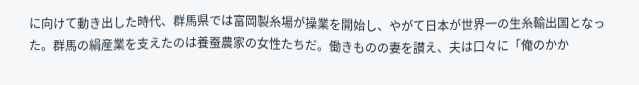に向けて動き出した時代、群馬県では富岡製糸場が操業を開始し、やがて日本が世界一の生糸輸出国となった。群馬の絹産業を支えたのは養蚕農家の女性たちだ。働きものの妻を讃え、夫は口々に「俺のかか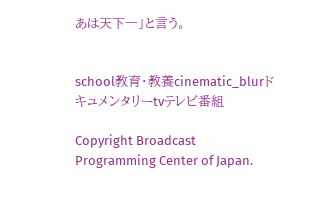あは天下一」と言う。


school教育・教養cinematic_blurドキュメンタリーtvテレビ番組

Copyright Broadcast Programming Center of Japan.